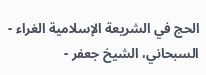الحج في الشريعة الإسلامية الغراء - السبحاني، الشيخ جعفر -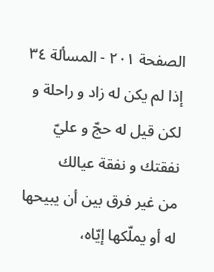الصفحة ٢٠١ - المسألة ٣٤ إذا لم يكن له زاد و راحلة و لكن قيل له حجّ و عليّ نفقتك و نفقة عيالك
من غير فرق بين أن يبيحها له أو يملّكها إيّاه،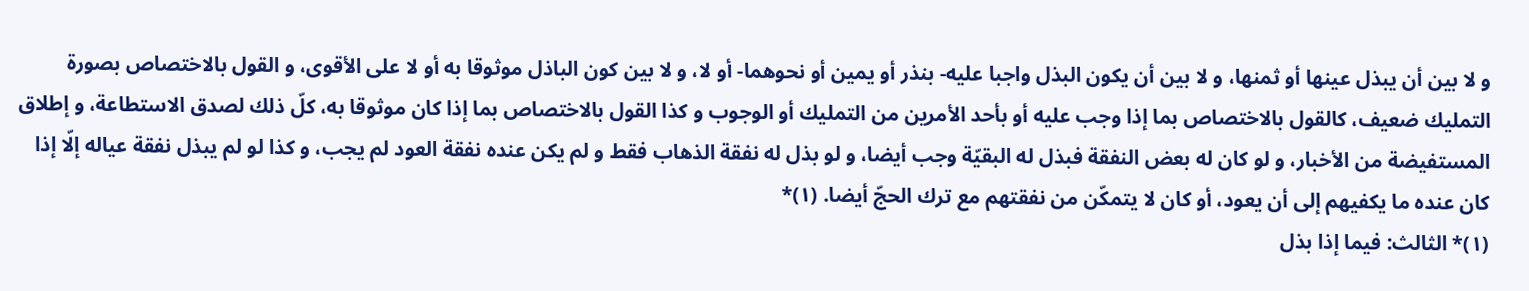و لا بين أن يبذل عينها أو ثمنها، و لا بين أن يكون البذل واجبا عليه- بنذر أو يمين أو نحوهما- أو لا، و لا بين كون الباذل موثوقا به أو لا على الأقوى، و القول بالاختصاص بصورة التمليك ضعيف، كالقول بالاختصاص بما إذا وجب عليه أو بأحد الأمرين من التمليك أو الوجوب و كذا القول بالاختصاص بما إذا كان موثوقا به، كلّ ذلك لصدق الاستطاعة، و إطلاق المستفيضة من الأخبار، و لو كان له بعض النفقة فبذل له البقيّة وجب أيضا، و لو بذل له نفقة الذهاب فقط و لم يكن عنده نفقة العود لم يجب، و كذا لو لم يبذل نفقة عياله إلّا إذا كان عنده ما يكفيهم إلى أن يعود، أو كان لا يتمكّن من نفقتهم مع ترك الحجّ أيضا. (١)*
(١)* الثالث: فيما إذا بذل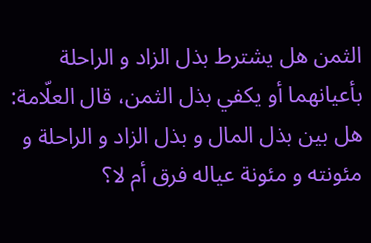الثمن هل يشترط بذل الزاد و الراحلة بأعيانهما أو يكفي بذل الثمن، قال العلّامة:
هل بين بذل المال و بذل الزاد و الراحلة و مئونته و مئونة عياله فرق أم لا؟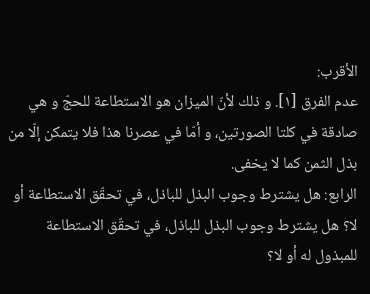الأقرب:
عدم الفرق [١]. و ذلك لأنّ الميزان هو الاستطاعة للحجّ و هي صادقة في كلتا الصورتين، و أمّا في عصرنا هذا فلا يتمكن إلّا من بذل الثمن كما لا يخفى.
الرابع: هل يشترط وجوب البذل للباذل، في تحقّق الاستطاعة أو لا؟ هل يشترط وجوب البذل للباذل، في تحقّق الاستطاعة للمبذول له أو لا؟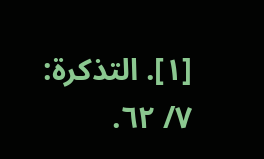[١]. التذكرة: ٧/ ٦٢.